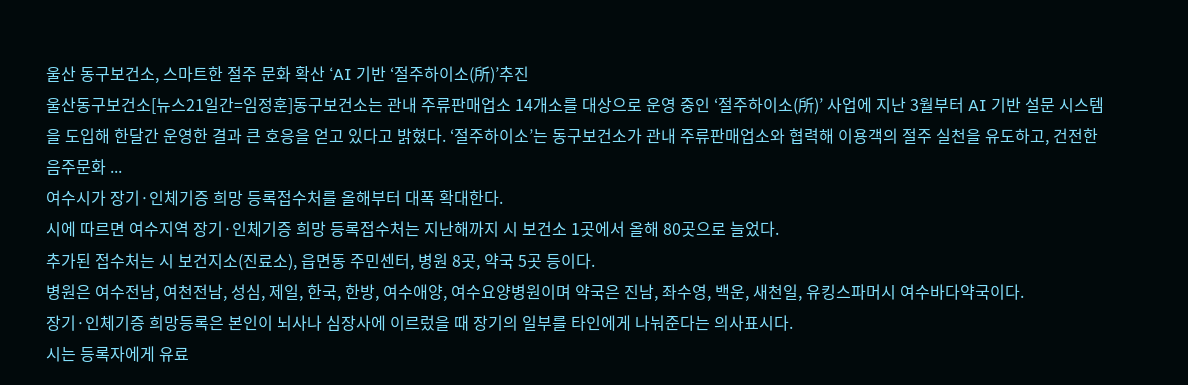울산 동구보건소, 스마트한 절주 문화 확산 ‘AI 기반 ‘절주하이소(所)’추진
울산동구보건소[뉴스21일간=임정훈]동구보건소는 관내 주류판매업소 14개소를 대상으로 운영 중인 ‘절주하이소(所)’ 사업에 지난 3월부터 AI 기반 설문 시스템을 도입해 한달간 운영한 결과 큰 호응을 얻고 있다고 밝혔다. ‘절주하이소’는 동구보건소가 관내 주류판매업소와 협력해 이용객의 절주 실천을 유도하고, 건전한 음주문화 ...
여수시가 장기·인체기증 희망 등록접수처를 올해부터 대폭 확대한다.
시에 따르면 여수지역 장기·인체기증 희망 등록접수처는 지난해까지 시 보건소 1곳에서 올해 80곳으로 늘었다.
추가된 접수처는 시 보건지소(진료소), 읍면동 주민센터, 병원 8곳, 약국 5곳 등이다.
병원은 여수전남, 여천전남, 성심, 제일, 한국, 한방, 여수애양, 여수요양병원이며 약국은 진남, 좌수영, 백운, 새천일, 유킹스파머시 여수바다약국이다.
장기·인체기증 희망등록은 본인이 뇌사나 심장사에 이르렀을 때 장기의 일부를 타인에게 나눠준다는 의사표시다.
시는 등록자에게 유료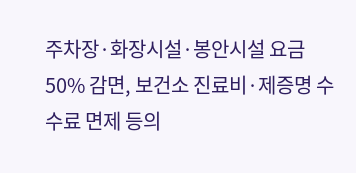주차장·화장시설·봉안시설 요금 50% 감면, 보건소 진료비·제증명 수수료 면제 등의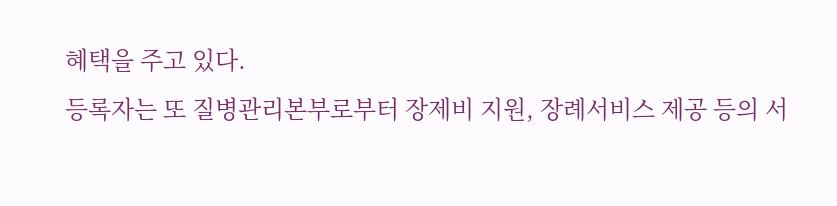혜택을 주고 있다.
등록자는 또 질병관리본부로부터 장제비 지원, 장례서비스 제공 등의 서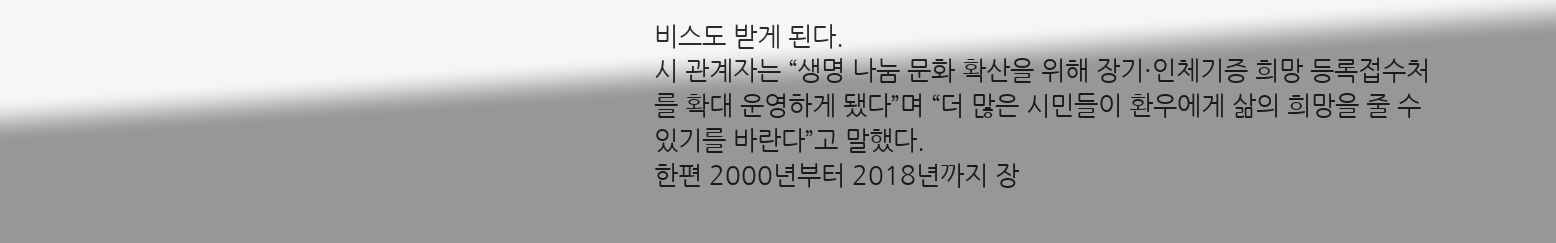비스도 받게 된다.
시 관계자는 “생명 나눔 문화 확산을 위해 장기·인체기증 희망 등록접수처를 확대 운영하게 됐다”며 “더 많은 시민들이 환우에게 삶의 희망을 줄 수 있기를 바란다”고 말했다.
한편 2000년부터 2018년까지 장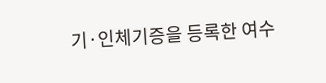기·인체기증을 등록한 여수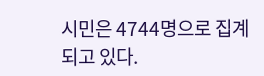시민은 4744명으로 집계되고 있다.